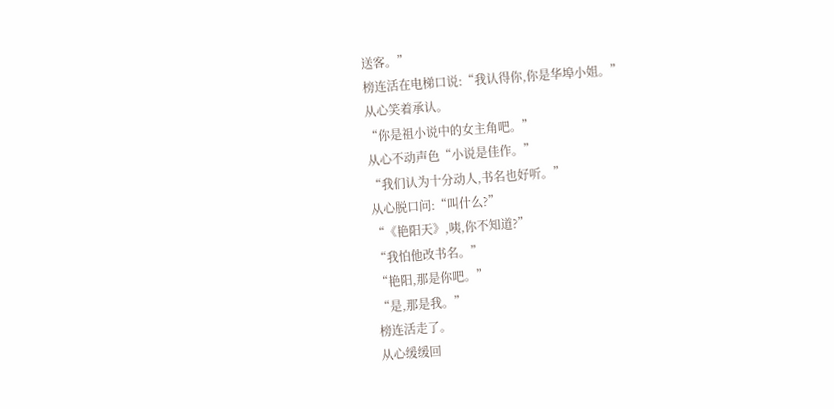送客。”
榜连活在电梯口说:“我认得你,你是华埠小姐。”
从心笑着承认。
“你是祖小说中的女主角吧。”
从心不动声色“小说是佳作。”
“我们认为十分动人,书名也好听。”
从心脱口问:“叫什么?”
“《艳阳天》,咦,你不知道?”
“我怕他改书名。”
“艳阳,那是你吧。”
“是,那是我。”
榜连活走了。
从心缓缓回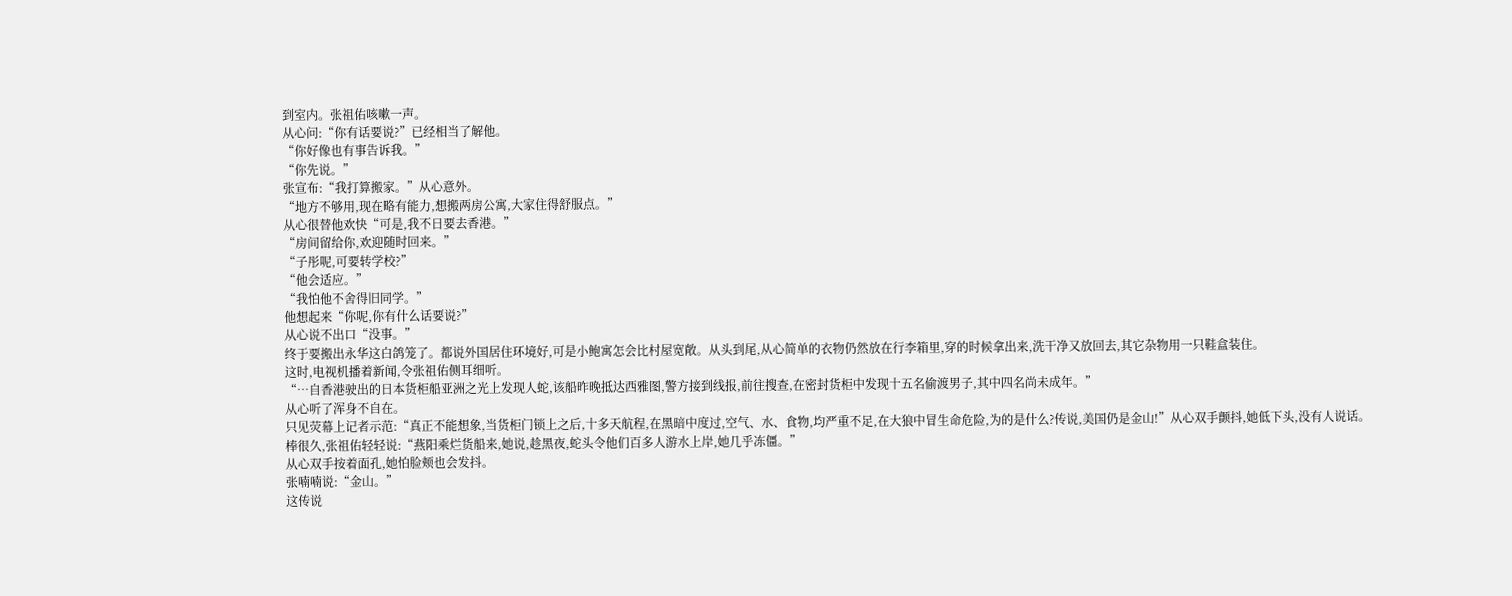到室内。张祖佑咳嗽一声。
从心问:“你有话要说?”已经相当了解他。
“你好像也有事告诉我。”
“你先说。”
张宣布:“我打算搬家。”从心意外。
“地方不够用,现在略有能力,想搬两房公寓,大家住得舒服点。”
从心很替他欢快“可是,我不日要去香港。”
“房间留给你,欢迎随时回来。”
“子彤呢,可要转学校?”
“他会适应。”
“我怕他不舍得旧同学。”
他想起来“你呢,你有什么话要说?”
从心说不出口“没事。”
终于要搬出永华这白鸽笼了。都说外国居住环境好,可是小鲍寓怎会比村屋宽敞。从头到尾,从心简单的衣物仍然放在行李箱里,穿的时候拿出来,洗干净又放回去,其它杂物用一只鞋盒装住。
这时,电视机播着新闻,令张祖佑侧耳细听。
“…自香港驶出的日本货柜船亚洲之光上发现人蛇,该船昨晚抵达西雅图,警方接到线报,前往搜查,在密封货柜中发现十五名偷渡男子,其中四名尚未成年。”
从心听了浑身不自在。
只见荧幕上记者示范:“真正不能想象,当货柜门锁上之后,十多天航程,在黑暗中度过,空气、水、食物,均严重不足,在大狼中冒生命危险,为的是什么?传说,美国仍是金山!”从心双手颤抖,她低下头,没有人说话。
棒很久,张祖佑轻轻说:“燕阳乘烂货船来,她说,趁黑夜,蛇头令他们百多人游水上岸,她几乎冻僵。”
从心双手按着面孔,她怕脸颊也会发抖。
张喃喃说:“金山。”
这传说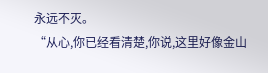永远不灭。
“从心,你已经看清楚,你说,这里好像金山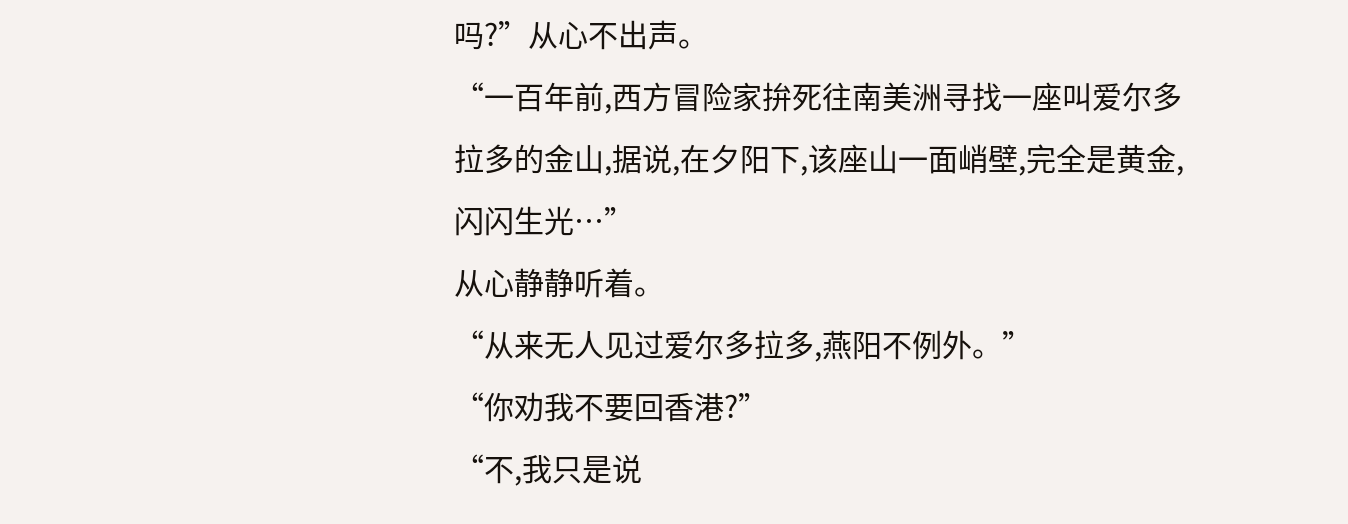吗?”从心不出声。
“一百年前,西方冒险家拚死往南美洲寻找一座叫爱尔多拉多的金山,据说,在夕阳下,该座山一面峭壁,完全是黄金,闪闪生光…”
从心静静听着。
“从来无人见过爱尔多拉多,燕阳不例外。”
“你劝我不要回香港?”
“不,我只是说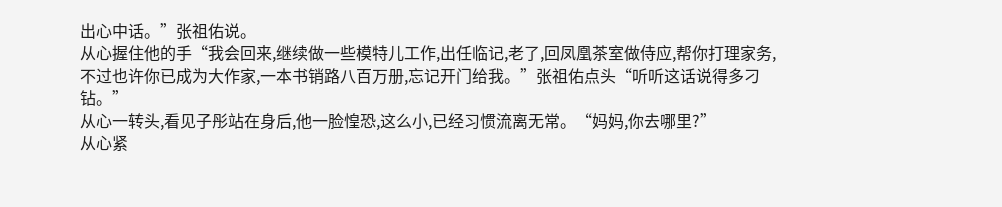出心中话。”张祖佑说。
从心握住他的手“我会回来,继续做一些模特儿工作,出任临记,老了,回凤凰茶室做侍应,帮你打理家务,不过也许你已成为大作家,一本书销路八百万册,忘记开门给我。”张祖佑点头“听听这话说得多刁钻。”
从心一转头,看见子彤站在身后,他一脸惶恐,这么小,已经习惯流离无常。“妈妈,你去哪里?”
从心紧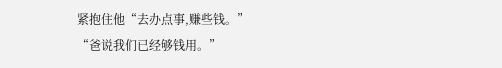紧抱住他“去办点事,赚些钱。”
“爸说我们已经够钱用。”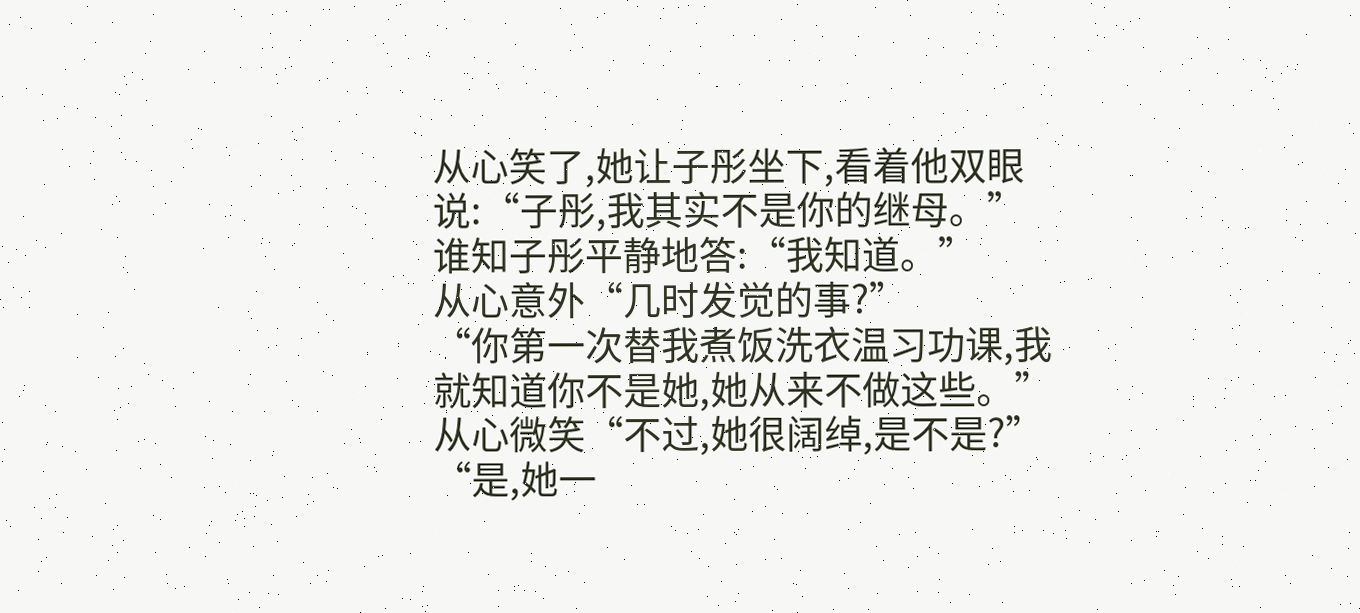从心笑了,她让子彤坐下,看着他双眼说:“子彤,我其实不是你的继母。”
谁知子彤平静地答:“我知道。”
从心意外“几时发觉的事?”
“你第一次替我煮饭洗衣温习功课,我就知道你不是她,她从来不做这些。”
从心微笑“不过,她很阔绰,是不是?”
“是,她一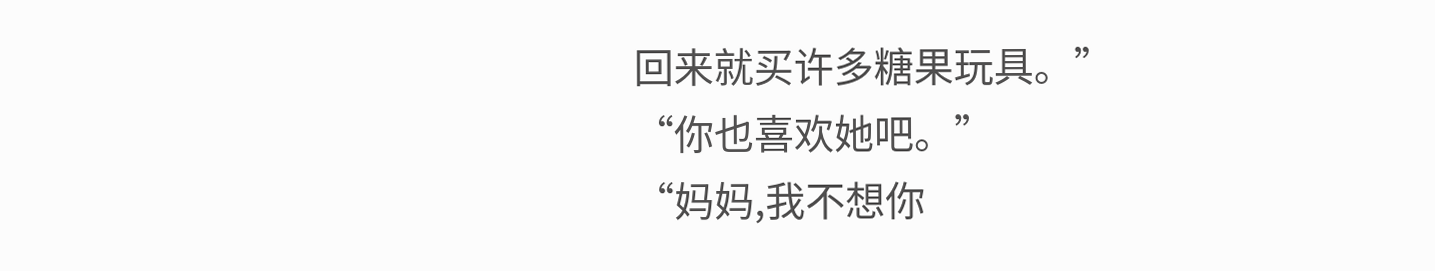回来就买许多糖果玩具。”
“你也喜欢她吧。”
“妈妈,我不想你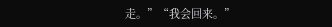走。”“我会回来。”